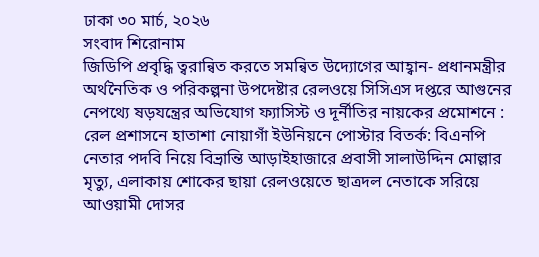ঢাকা ৩০ মার্চ, ২০২৬
সংবাদ শিরোনাম
জিডিপি প্রবৃদ্ধি ত্বরান্বিত করতে সমন্বিত উদ্যোগের আহ্বান- প্রধানমন্ত্রীর অর্থনৈতিক ও পরিকল্পনা উপদেষ্টার রেলওয়ে সিসিএস দপ্তরে আগুনের নেপথ্যে ষড়যন্ত্রের অভিযোগ ফ্যাসিস্ট ও দূর্নীতির নায়কের প্রমোশনে : রেল প্রশাসনে হাতাশা নোয়াগাঁ ইউনিয়নে পোস্টার বিতর্ক: বিএনপি নেতার পদবি নিয়ে বিভ্রান্তি আড়াইহাজারে প্রবাসী সালাউদ্দিন মোল্লার মৃত্যু, এলাকায় শোকের ছায়া রেলওয়েতে ছাত্রদল নেতাকে সরিয়ে আওয়ামী দোসর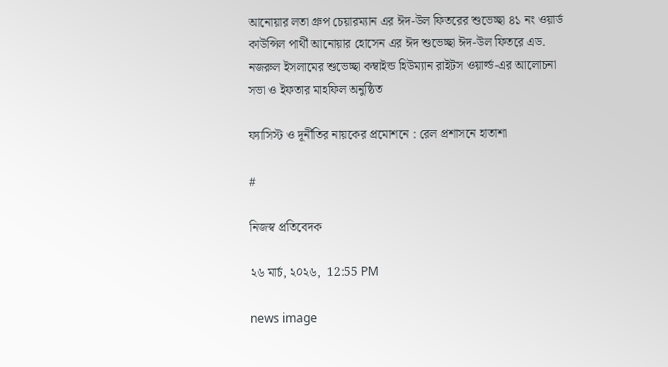আনোয়ার লতা গ্রুপ চেয়ারম্যান এর ঈদ-উল ফিতরের শুভেচ্ছা ৪১ নং ওয়ার্ড কাউন্সিল পার্থী আনোয়ার হোসেন এর ঈদ শুভেচ্ছা ঈদ-উল ফিতরে এড. নজরুল ইসলামের শুভেচ্ছা কম্বাইন্ড হিউম্যান রাইটস ওয়ার্ল্ড-এর আলোচনা সভা ও ইফতার মাহফিল অনুষ্ঠিত

ফ্যাসিস্ট ও দূর্নীতির নায়কের প্রমোশনে : রেল প্রশাসনে হাতাশা

#

নিজস্ব প্রতিবেদক

২৬ মার্চ, ২০২৬,  12:55 PM

news image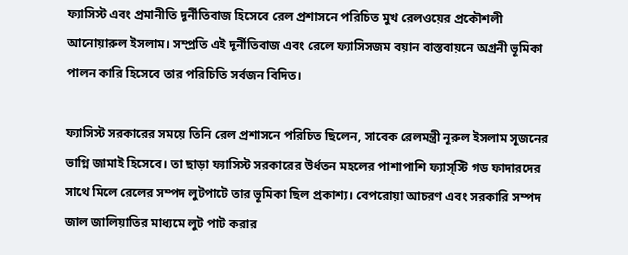ফ্যাসিস্ট এবং প্রমানীতি দূর্নীতিবাজ হিসেবে রেল প্রশাসনে পরিচিত মুখ রেলওয়ের প্রকৌশলী আনোয়ারুল ইসলাম। সম্প্রতি এই দূর্নীতিবাজ এবং রেলে ফ্যাসিসজম বয়ান বাস্তবায়নে অগ্রনী ভূমিকা পালন কারি হিসেবে তার পরিচিতি সর্বজন বিদিত।

ফ্যাসিস্ট সরকারের সময়ে তিনি রেল প্রশাসনে পরিচিত ছিলেন, সাবেক রেলমন্ত্রী নূরুল ইসলাম সূজনের ভাগ্নি জামাই হিসেবে। তা ছাড়া ফ্যাসিস্ট সরকারের উর্ধতন মহলের পাশাপাশি ফ্যাস্স্টি গড ফাদারদের সাথে মিলে রেলের সম্পদ লুটপাটে তার ভূমিকা ছিল প্রকাশ্য। বেপরোয়া আচরণ এবং সরকারি সম্পদ জাল জালিয়াতির মাধ্যমে লুট পাট করার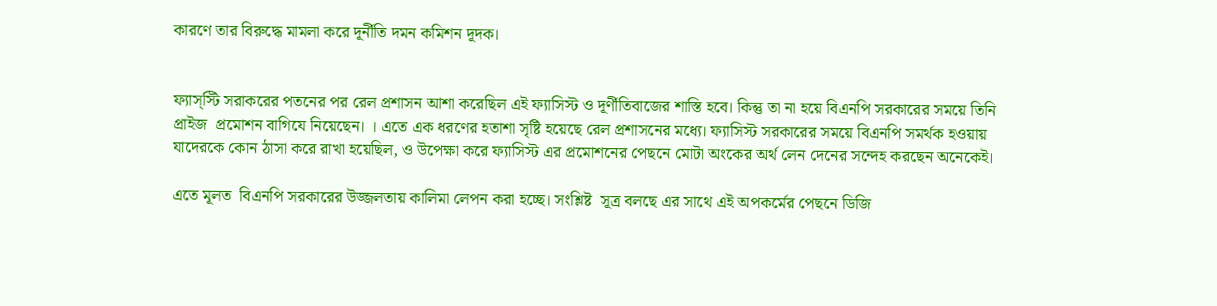কারণে তার বিরুদ্ধে মামলা করে দূর্নীতি দমন কমিশন দূদক।


ফ্যাস্স্টি সরাকরের পতনের পর রেল প্রশাসন আশা করেছিল এই ফ্যাসিস্ট ও দূর্ণীতিবাজের শাস্তি হবে। কিন্তু তা না হয়ে বিএনপি সরকারের সময়ে তিনি প্রাইজ  প্রমোশন বাগিযে নিয়েছেন। । এতে এক ধরণের হতাশা সৃষ্টি হয়েছে রেল প্রশাসনের মধ্যে। ফ্যাসিস্ট সরকারের সময়ে বিএনপি সমর্থক হওয়ায় যাদেরকে কোন ঠাসা করে রাখা হয়েছিল, ও উপেক্ষা করে ফ্যাসিস্ট এর প্রমোশনের পেছনে মোটা অংকের অর্থ লেন দেনের সন্দেহ করছেন অনেকেই।

এতে মূলত  বিএনপি সরকারের উজ্জলতায় কালিমা লেপন করা হচ্ছে। সংশ্লিষ্ট  সূত্র বলছে এর সাথে এই অপকর্মের পেছনে ডিজি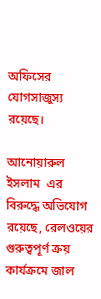অফিসের যোগসাজুস্য রয়েছে।

আনোয়ারুল ইসলাম  এর বিরুদ্ধে অভিযোগ রয়েছে, রেলওয়ের গুরুত্বপূর্ণ ক্রয় কার্যক্রমে জাল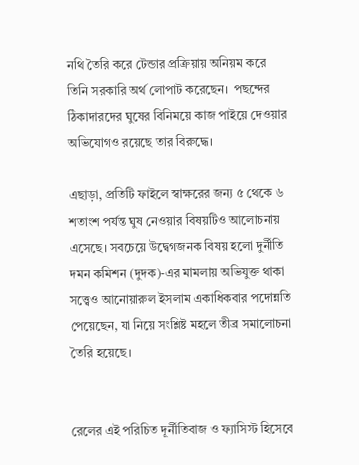নথি তৈরি করে টেন্ডার প্রক্রিয়ায় অনিয়ম করে তিনি সরকারি অর্থ লোপাট করেছেন।  পছন্দের ঠিকাদারদের ঘুষের বিনিময়ে কাজ পাইয়ে দেওয়ার অভিযোগও রয়েছে তার বিরুদ্ধে।

এছাড়া, প্রতিটি ফাইলে স্বাক্ষরের জন্য ৫ থেকে ৬ শতাংশ পর্যন্ত ঘুষ নেওয়ার বিষয়টিও আলোচনায় এসেছে। সবচেয়ে উদ্বেগজনক বিষয় হলো দুর্নীতি দমন কমিশন (দুদক)-এর মামলায় অভিযুক্ত থাকা সত্ত্বেও আনোয়ারুল ইসলাম একাধিকবার পদোন্নতি পেয়েছেন, যা নিয়ে সংশ্লিষ্ট মহলে তীব্র সমালোচনা তৈরি হয়েছে।


রেলের এই পরিচিত দূর্নীতিবাজ ও ফ্যাসিস্ট হিসেবে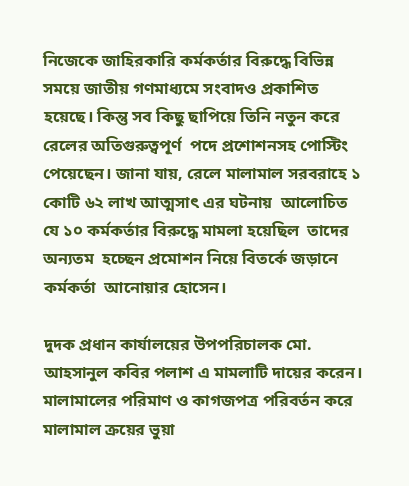নিজেকে জাহিরকারি কর্মকর্তার বিরুদ্ধে বিভিন্ন সময়ে জাতীয় গণমাধ্যমে সংবাদও প্রকাশিত হয়েছে। কিন্তু সব কিছু ছাপিয়ে তিনি নতুন করে রেলের অতিগুরুত্বপূর্ণ  পদে প্রশোশনসহ পোস্টিং পেয়েছেন। জানা যায়, রেলে মালামাল সরবরাহে ১ কোটি ৬২ লাখ আত্মসাৎ এর ঘটনায়  আলোচিত যে ১০ কর্মকর্তার বিরুদ্ধে মামলা হয়েছিল  তাদের অন্যতম  হচ্ছেন প্রমোশন নিয়ে বিতর্কে জড়ানে কর্মকর্তা  আনোয়ার হোসেন।

দুদক প্রধান কার্যালয়ের উপপরিচালক মো. আহসানুল কবির পলাশ এ মামলাটি দায়ের করেন। মালামালের পরিমাণ ও কাগজপত্র পরিবর্তন করে মালামাল ক্রয়ের ভুয়া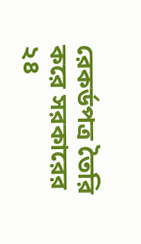রেকর্ডপত্র তৈরি করে সরকারের ২৪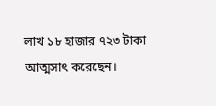লাখ ১৮ হাজার ৭২৩ টাকা আত্মসাৎ করেছেন।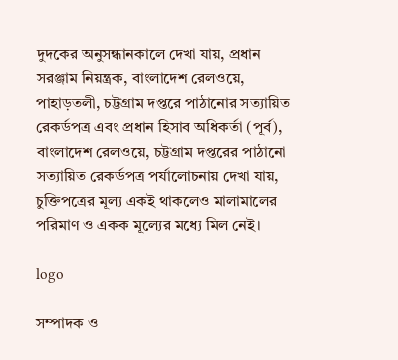দুদকের অনুসন্ধানকালে দেখা যায়, প্রধান সরঞ্জাম নিয়ন্ত্রক, বাংলাদেশ রেলওয়ে, পাহাড়তলী, চট্টগ্রাম দপ্তরে পাঠানোর সত্যায়িত রেকর্ডপত্র এবং প্রধান হিসাব অধিকর্তা (পূর্ব), বাংলাদেশ রেলওয়ে, চট্টগ্রাম দপ্তরের পাঠানো সত্যায়িত রেকর্ডপত্র পর্যালোচনায় দেখা যায়, চুক্তিপত্রের মূল্য একই থাকলেও মালামালের পরিমাণ ও একক মূল্যের মধ্যে মিল নেই।

logo

সম্পাদক ও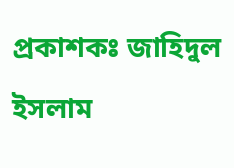প্রকাশকঃ জাহিদুল ইসলাম